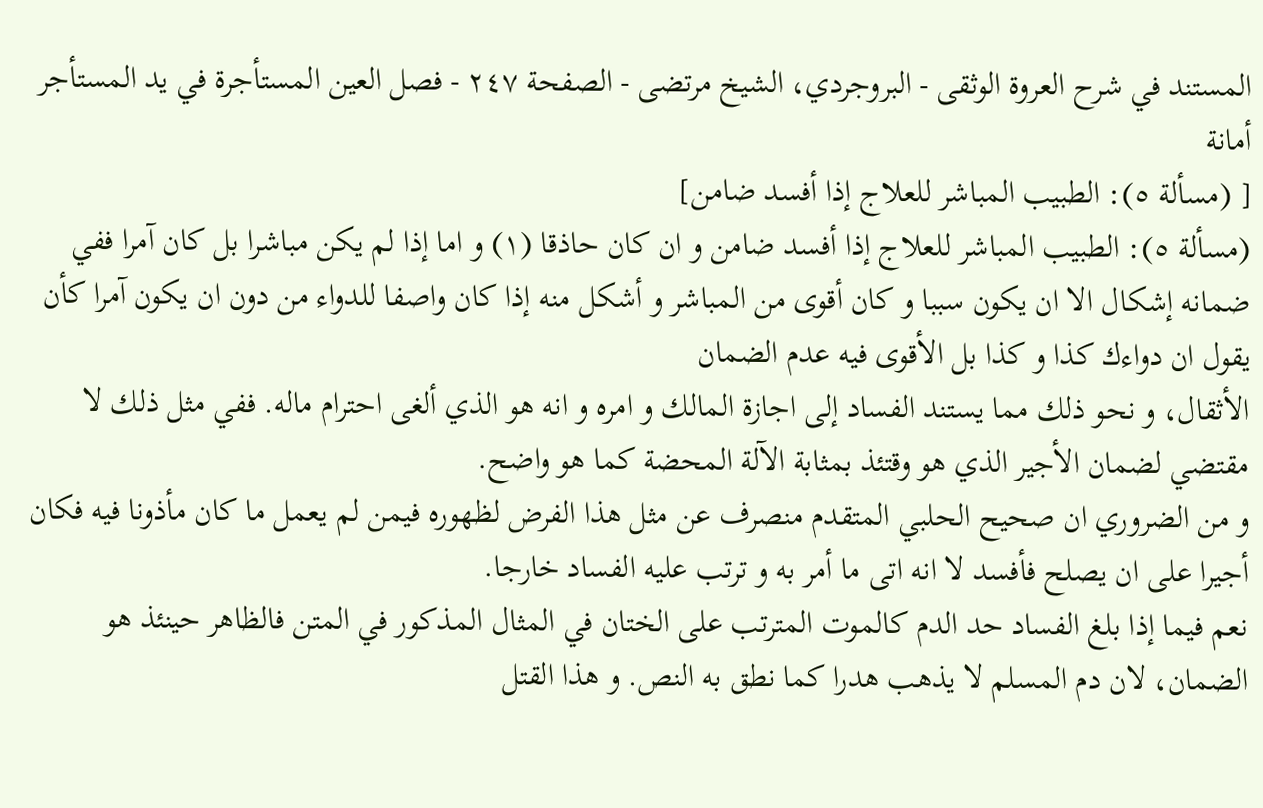المستند في شرح العروة الوثقى - البروجردي، الشيخ مرتضى - الصفحة ٢٤٧ - فصل العين المستأجرة في يد المستأجر أمانة
[ (مسألة ٥): الطبيب المباشر للعلاج إذا أفسد ضامن]
(مسألة ٥): الطبيب المباشر للعلاج إذا أفسد ضامن و ان كان حاذقا (١) و اما إذا لم يكن مباشرا بل كان آمرا ففي ضمانه إشكال الا ان يكون سببا و كان أقوى من المباشر و أشكل منه إذا كان واصفا للدواء من دون ان يكون آمرا كأن يقول ان دواءك كذا و كذا بل الأقوى فيه عدم الضمان
الأثقال، و نحو ذلك مما يستند الفساد إلى اجازة المالك و امره و انه هو الذي ألغى احترام ماله. ففي مثل ذلك لا مقتضي لضمان الأجير الذي هو وقتئذ بمثابة الآلة المحضة كما هو واضح.
و من الضروري ان صحيح الحلبي المتقدم منصرف عن مثل هذا الفرض لظهوره فيمن لم يعمل ما كان مأذونا فيه فكان أجيرا على ان يصلح فأفسد لا انه اتى ما أمر به و ترتب عليه الفساد خارجا.
نعم فيما إذا بلغ الفساد حد الدم كالموت المترتب على الختان في المثال المذكور في المتن فالظاهر حينئذ هو الضمان، لان دم المسلم لا يذهب هدرا كما نطق به النص. و هذا القتل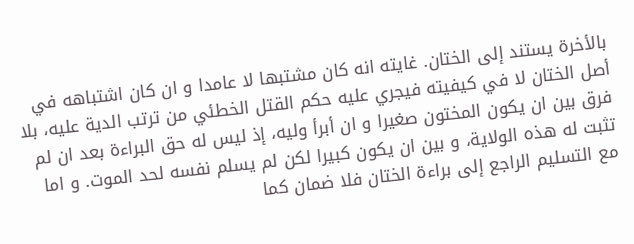بالأخرة يستند إلى الختان. غايته انه كان مشتبها لا عامدا و ان كان اشتباهه في أصل الختان لا في كيفيته فيجري عليه حكم القتل الخطئي من ترتب الدية عليه، بلا فرق بين ان يكون المختون صغيرا و ان أبرأ وليه، إذ ليس له حق البراءة بعد ان لم تثبت له هذه الولاية، و بين ان يكون كبيرا لكن لم يسلم نفسه لحد الموت. و اما مع التسليم الراجع إلى براءة الختان فلا ضمان كما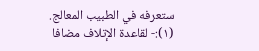ستعرفه في الطبيب المعالج.
(١):- لقاعدة الإتلاف مضافا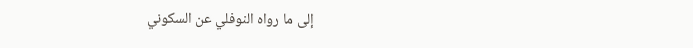إلى ما رواه النوفلي عن السكوني